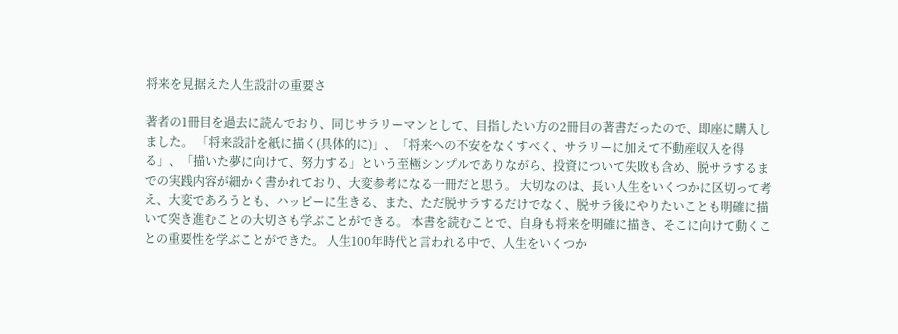将来を見据えた人生設計の重要さ

著者の1冊目を過去に読んでおり、同じサラリーマンとして、目指したい方の2冊目の著書だったので、即座に購入しました。 「将来設計を紙に描く(具体的に)」、「将来への不安をなくすべく、サラリーに加えて不動産収入を得る」、「描いた夢に向けて、努力する」という至極シンプルでありながら、投資について失敗も含め、脱サラするまでの実践内容が細かく書かれており、大変参考になる一冊だと思う。 大切なのは、長い人生をいくつかに区切って考え、大変であろうとも、ハッピーに生きる、また、ただ脱サラするだけでなく、脱サラ後にやりたいことも明確に描いて突き進むことの大切さも学ぶことができる。 本書を読むことで、自身も将来を明確に描き、そこに向けて動くことの重要性を学ぶことができた。 人生100年時代と言われる中で、人生をいくつか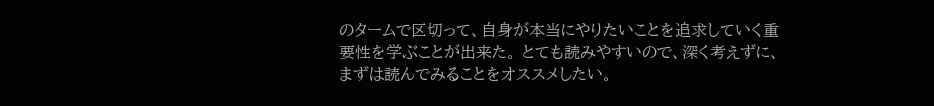のタームで区切って、自身が本当にやりたいことを追求していく重要性を学ぶことが出来た。 とても読みやすいので、深く考えずに、まずは読んでみることをオススメしたい。